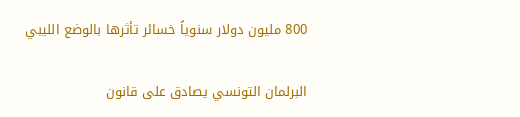800 مليون دولار سنوياً خسائر تأثرها بالوضع الليبي

البرلمان التونسي يصادق على قانون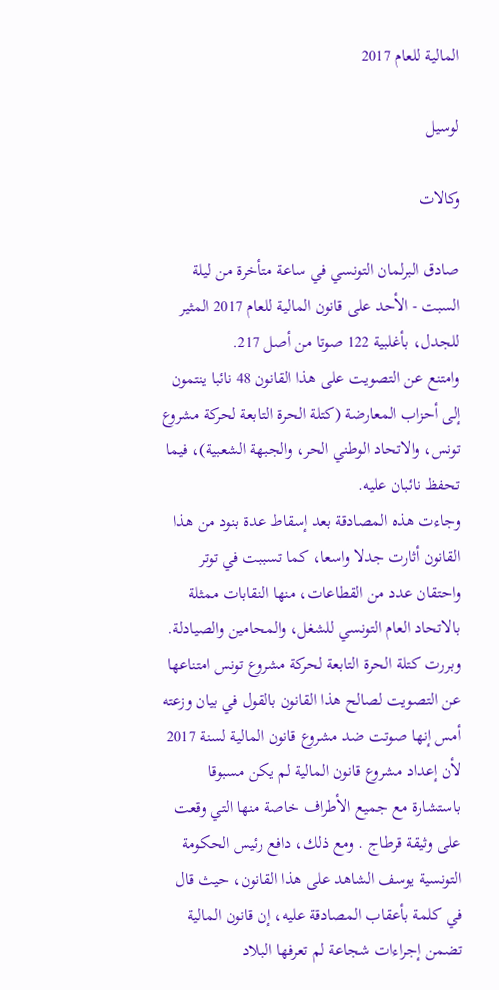المالية للعام 2017

لوسيل

وكالات

صادق البرلمان التونسي في ساعة متأخرة من ليلة السبت - الأحد على قانون المالية للعام 2017 المثير للجدل، بأغلبية 122 صوتا من أصل 217.
وامتنع عن التصويت على هذا القانون 48 نائبا ينتمون إلى أحزاب المعارضة (كتلة الحرة التابعة لحركة مشروع تونس، والاتحاد الوطني الحر، والجبهة الشعبية)، فيما تحفظ نائبان عليه.
وجاءت هذه المصادقة بعد إسقاط عدة بنود من هذا القانون أثارت جدلا واسعا، كما تسببت في توتر واحتقان عدد من القطاعات، منها النقابات ممثلة بالاتحاد العام التونسي للشغل، والمحامين والصيادلة.
وبررت كتلة الحرة التابعة لحركة مشروع تونس امتناعها عن التصويت لصالح هذا القانون بالقول في بيان وزعته أمس إنها صوتت ضد مشروع قانون المالية لسنة 2017 لأن إعداد مشروع قانون المالية لم يكن مسبوقا باستشارة مع جميع الأطراف خاصة منها التي وقعت على وثيقة قرطاج . ومع ذلك، دافع رئيس الحكومة التونسية يوسف الشاهد على هذا القانون، حيث قال في كلمة بأعقاب المصادقة عليه، إن قانون المالية تضمن إجراءات شجاعة لم تعرفها البلاد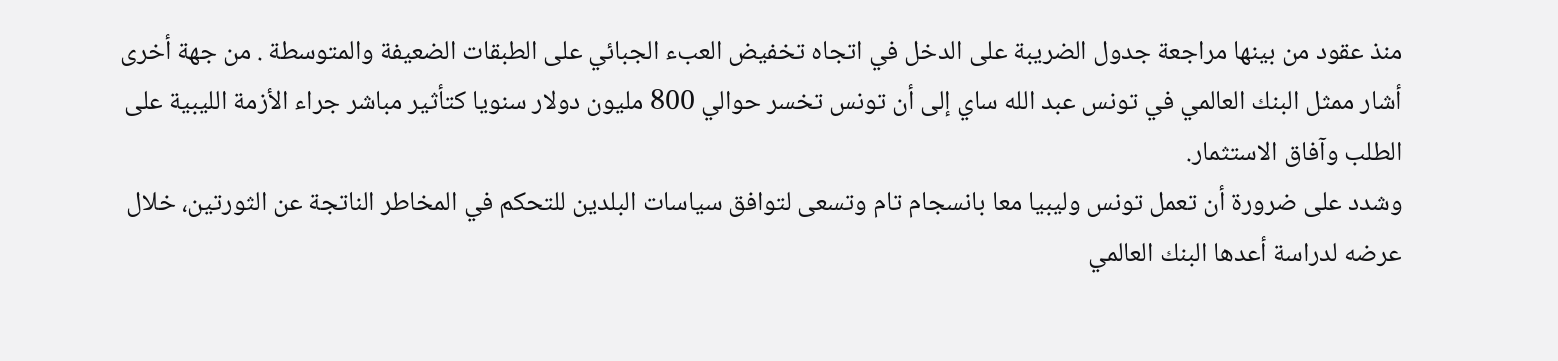منذ عقود من بينها مراجعة جدول الضريبة على الدخل في اتجاه تخفيض العبء الجبائي على الطبقات الضعيفة والمتوسطة . من جهة أخرى أشار ممثل البنك العالمي في تونس عبد الله ساي إلى أن تونس تخسر حوالي 800 مليون دولار سنويا كتأثير مباشر جراء الأزمة الليبية على الطلب وآفاق الاستثمار.
وشدد على ضرورة أن تعمل تونس وليبيا معا بانسجام تام وتسعى لتوافق سياسات البلدين للتحكم في المخاطر الناتجة عن الثورتين، خلال عرضه لدراسة أعدها البنك العالمي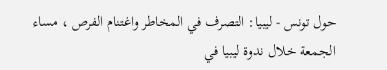حول تونس - ليبيا: التصرف في المخاطر واغتنام الفرص ، مساء الجمعة خلال ندوة ليبيا في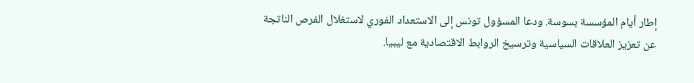إطار أيام المؤسسة بسوسة. ودعا المسؤول تونس إلى الاستعداد الفوري لاستغلال الفرص الناتجة عن تعزيز العلاقات السياسية وترسيخ الروابط الاقتصادية مع ليبيا.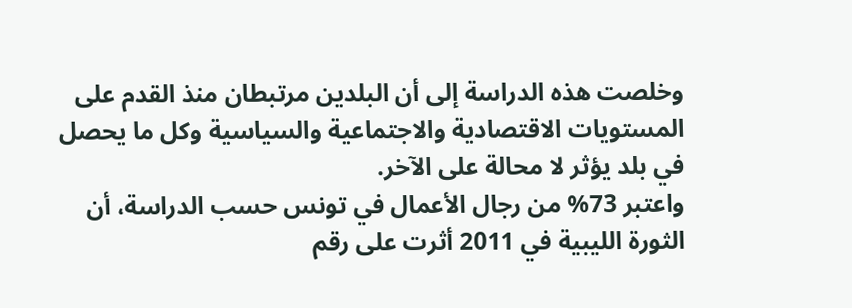وخلصت هذه الدراسة إلى أن البلدين مرتبطان منذ القدم على المستويات الاقتصادية والاجتماعية والسياسية وكل ما يحصل في بلد يؤثر لا محالة على الآخر.
واعتبر 73% من رجال الأعمال في تونس حسب الدراسة، أن الثورة الليبية في 2011 أثرت على رقم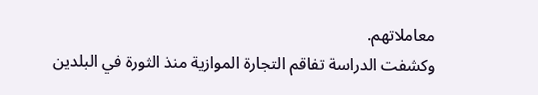معاملاتهم.
وكشفت الدراسة تفاقم التجارة الموازية منذ الثورة في البلدين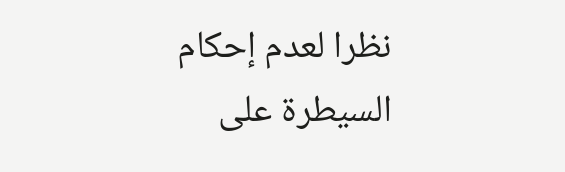نظرا لعدم إحكام السيطرة على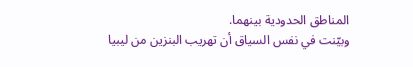المناطق الحدودية بينهما.
وبيّنت في نفس السياق أن تهريب البنزين من ليبيا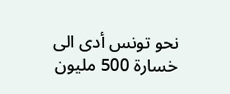نحو تونس أدى الى خسارة 500 مليون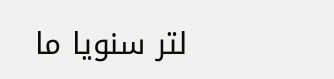لتر سنويا ما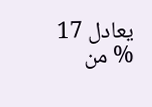يعادل 17 % من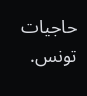حاجيات تونس.